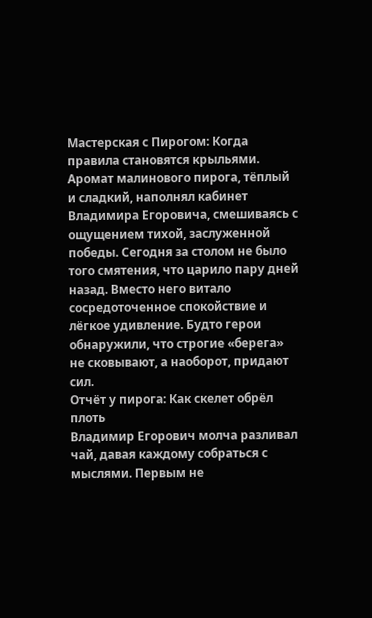Мастерская с Пирогом: Когда правила становятся крыльями.
Аромат малинового пирога, тёплый и сладкий, наполнял кабинет Владимира Егоровича, смешиваясь с ощущением тихой, заслуженной победы. Сегодня за столом не было того смятения, что царило пару дней назад. Вместо него витало сосредоточенное спокойствие и лёгкое удивление. Будто герои обнаружили, что строгие «берега» не сковывают, а наоборот, придают сил.
Отчёт у пирога: Как скелет обрёл плоть
Владимир Егорович молча разливал чай, давая каждому собраться с мыслями. Первым не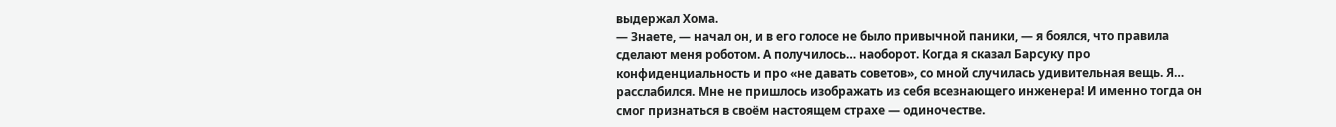выдержал Хома.
— Знаете, — начал он, и в его голосе не было привычной паники, — я боялся, что правила сделают меня роботом. А получилось… наоборот. Когда я сказал Барсуку про конфиденциальность и про «не давать советов», со мной случилась удивительная вещь. Я… расслабился. Мне не пришлось изображать из себя всезнающего инженера! И именно тогда он смог признаться в своём настоящем страхе — одиночестве.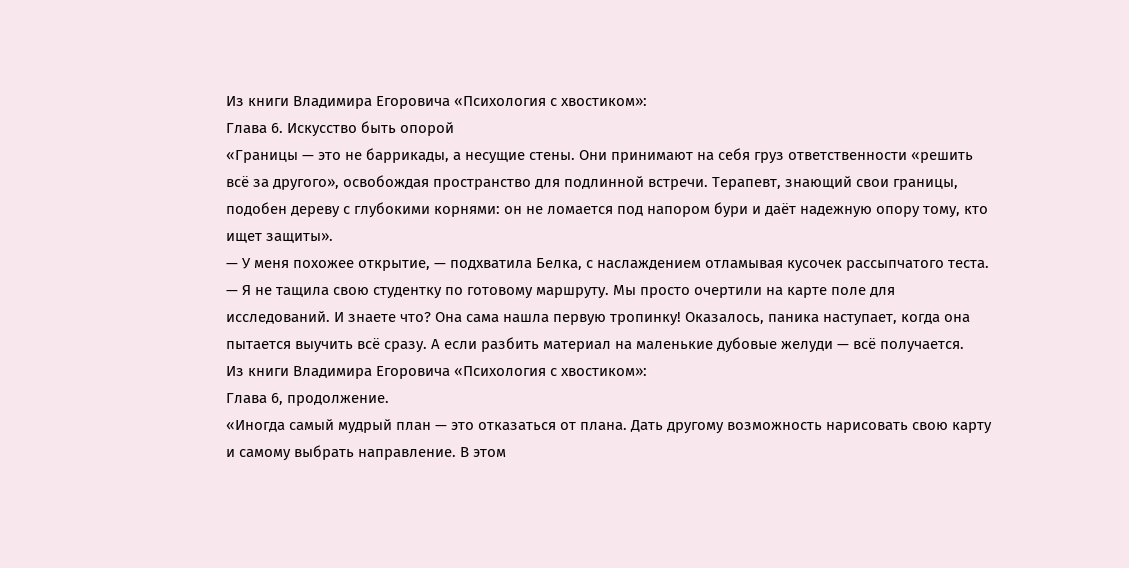Из книги Владимира Егоровича «Психология с хвостиком»:
Глава 6. Искусство быть опорой
«Границы — это не баррикады, а несущие стены. Они принимают на себя груз ответственности «решить всё за другого», освобождая пространство для подлинной встречи. Терапевт, знающий свои границы, подобен дереву с глубокими корнями: он не ломается под напором бури и даёт надежную опору тому, кто ищет защиты».
— У меня похожее открытие, — подхватила Белка, с наслаждением отламывая кусочек рассыпчатого теста. — Я не тащила свою студентку по готовому маршруту. Мы просто очертили на карте поле для исследований. И знаете что? Она сама нашла первую тропинку! Оказалось, паника наступает, когда она пытается выучить всё сразу. А если разбить материал на маленькие дубовые желуди — всё получается.
Из книги Владимира Егоровича «Психология с хвостиком»:
Глава 6, продолжение.
«Иногда самый мудрый план — это отказаться от плана. Дать другому возможность нарисовать свою карту и самому выбрать направление. В этом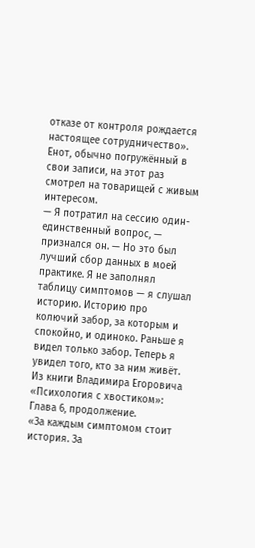отказе от контроля рождается настоящее сотрудничество».
Енот, обычно погружённый в свои записи, на этот раз смотрел на товарищей с живым интересом.
— Я потратил на сессию один-единственный вопрос, — признался он. — Но это был лучший сбор данных в моей практике. Я не заполнял таблицу симптомов — я слушал историю. Историю про колючий забор, за которым и спокойно, и одиноко. Раньше я видел только забор. Теперь я увидел того, кто за ним живёт.
Из книги Владимира Егоровича «Психология с хвостиком»:
Глава 6, продолжение.
«За каждым симптомом стоит история. За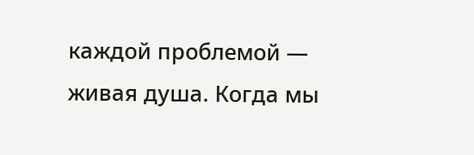каждой проблемой — живая душа. Когда мы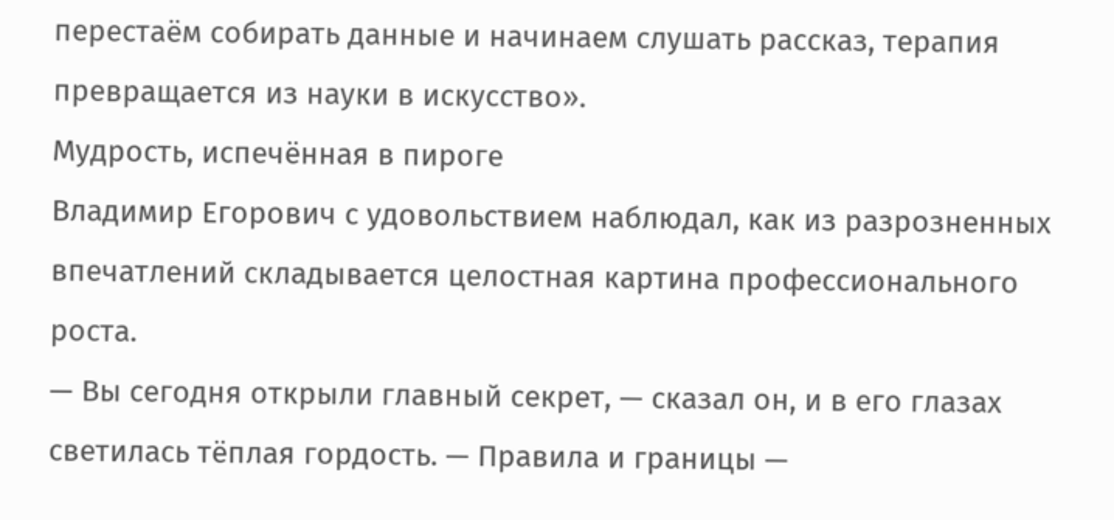перестаём собирать данные и начинаем слушать рассказ, терапия превращается из науки в искусство».
Мудрость, испечённая в пироге
Владимир Егорович с удовольствием наблюдал, как из разрозненных впечатлений складывается целостная картина профессионального роста.
— Вы сегодня открыли главный секрет, — сказал он, и в его глазах светилась тёплая гордость. — Правила и границы —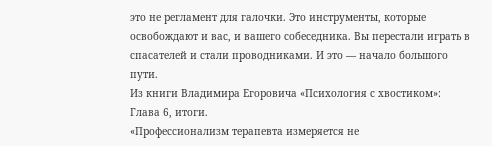это не регламент для галочки. Это инструменты, которые освобождают и вас, и вашего собеседника. Вы перестали играть в спасателей и стали проводниками. И это — начало большого пути.
Из книги Владимира Егоровича «Психология с хвостиком»:
Глава 6, итоги.
«Профессионализм терапевта измеряется не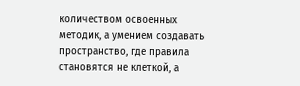количеством освоенных методик, а умением создавать пространство, где правила становятся не клеткой, а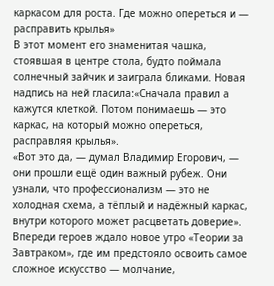каркасом для роста. Где можно опереться и — расправить крылья»
В этот момент его знаменитая чашка, стоявшая в центре стола, будто поймала солнечный зайчик и заиграла бликами. Новая надпись на ней гласила:«Сначала правил а кажутся клеткой. Потом понимаешь — это каркас, на который можно опереться, расправляя крылья».
«Вот это да, — думал Владимир Егорович, — они прошли ещё один важный рубеж. Они узнали, что профессионализм — это не холодная схема, а тёплый и надёжный каркас, внутри которого может расцветать доверие».
Впереди героев ждало новое утро «Теории за Завтраком», где им предстояло освоить самое сложное искусство — молчание,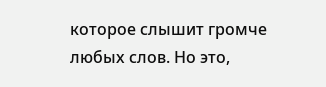которое слышит громче любых слов. Но это,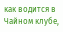как водится в Чайном клубе,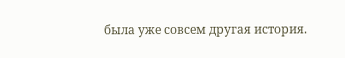была уже совсем другая история.